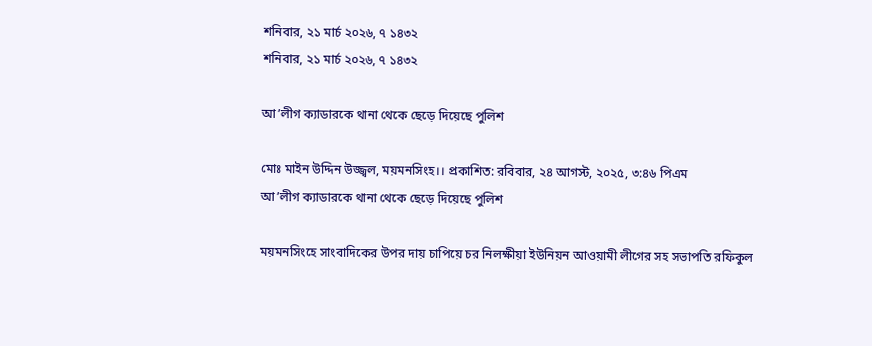শনিবার, ২১ মার্চ ২০২৬, ৭ ১৪৩২
শনিবার, ২১ মার্চ ২০২৬, ৭ ১৪৩২

আ’লীগ ক্যাডারকে থানা থেকে ছেড়ে দিয়েছে পুলিশ

মোঃ মাইন উদ্দিন উজ্জ্বল, ময়মনসিংহ।। প্রকাশিত: রবিবার, ২৪ আগস্ট, ২০২৫, ৩:৪৬ পিএম
আ’লীগ ক্যাডারকে থানা থেকে ছেড়ে দিয়েছে পুলিশ

ময়মনসিংহে সাংবাদিকের উপর দায় চাপিয়ে চর নিলক্ষীয়া ইউনিয়ন আওয়ামী লীগের সহ সভাপতি রফিকুল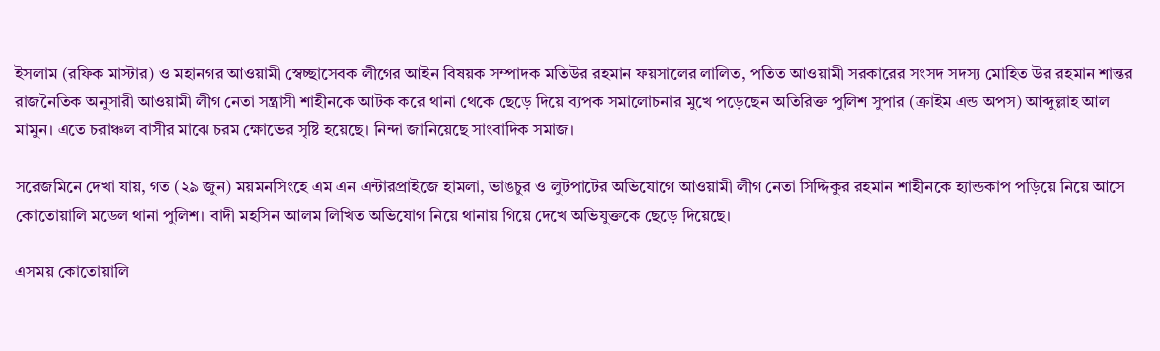ইসলাম (রফিক মাস্টার) ও মহানগর আওয়ামী স্বেচ্ছাসেবক লীগের আইন বিষয়ক সম্পাদক মতিউর রহমান ফয়সালের লালিত, পতিত আওয়ামী সরকারের সংসদ সদস্য মোহিত উর রহমান শান্তর রাজনৈতিক অনুসারী আওয়ামী লীগ নেতা সন্ত্রাসী শাহীনকে আটক করে থানা থেকে ছেড়ে দিয়ে ব্যপক সমালোচনার মুখে পড়েছেন অতিরিক্ত পুলিশ সুপার (ক্রাইম এন্ড অপস) আব্দুল্লাহ আল মামুন। এতে চরাঞ্চল বাসীর মাঝে চরম ক্ষোভের সৃষ্টি হয়েছে। নিন্দা জানিয়েছে সাংবাদিক সমাজ।

সরেজমিনে দেখা যায়, গত (২৯ জুন) ময়মনসিংহে এম এন এন্টারপ্রাইজে হামলা, ভাঙচুর ও লুটপাটের অভিযোগে আওয়ামী লীগ নেতা সিদ্দিকুর রহমান শাহীনকে হ্যান্ডকাপ পড়িয়ে নিয়ে আসে কোতোয়ালি মডেল থানা পুলিশ। বাদী মহসিন আলম লিখিত অভিযোগ নিয়ে থানায় গিয়ে দেখে অভিযুক্তকে ছেড়ে দিয়েছে।

এসময় কোতোয়ালি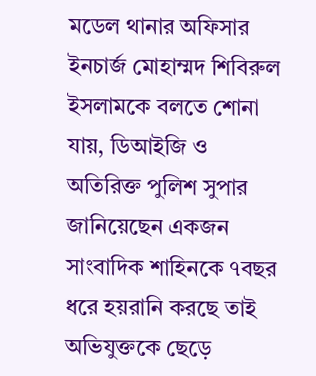মডেল থানার অফিসার ইনচার্জ মোহাম্মদ শিবিরুল ইসলামকে বলতে শোনা যায়, ডিআইজি ও অতিরিক্ত পুলিশ সুপার জানিয়েছেন একজন সাংবাদিক শাহিনকে ৭বছর ধরে হয়রানি করছে তাই অভিযুক্তকে ছেড়ে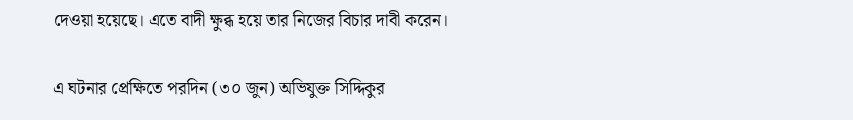দেওয়া হয়েছে। এতে বাদী ক্ষুব্ধ হয়ে তার নিজের বিচার দাবী করেন।

এ ঘটনার প্রেক্ষিতে পরদিন (৩০ জুন) অভিযুক্ত সিদ্দিকুর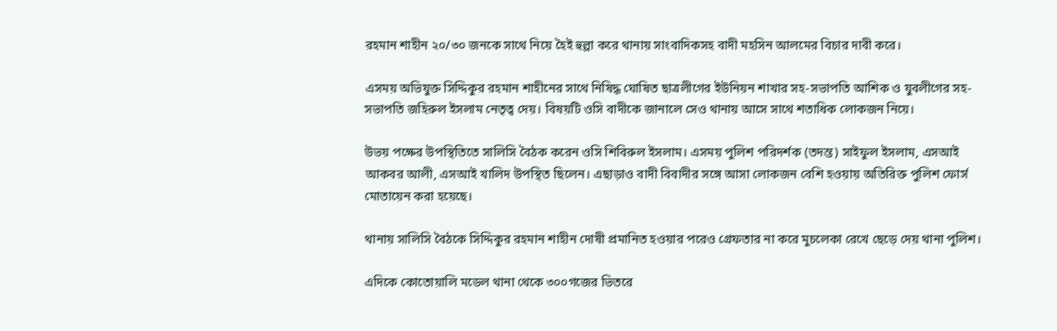রহমান শাহীন ২০/৩০ জনকে সাথে নিয়ে হৈই হুল্লা করে থানায় সাংবাদিকসহ বাদী মহসিন আলমের বিচার দাবী করে।

এসময় অভিযুক্ত সিদ্দিকুর রহমান শাহীনের সাথে নিষিদ্ধ ঘোষিত ছাত্রলীগের ইউনিয়ন শাখার সহ-সভাপতি আশিক ও যুবলীগের সহ-সভাপতি জহিরুল ইসলাম নেতৃত্ব দেয়। বিষয়টি ওসি বাদীকে জানালে সেও থানায় আসে সাথে শতাধিক লোকজন নিয়ে।

উভয় পক্ষের উপস্থিতিতে সালিসি বৈঠক করেন ওসি শিবিরুল ইসলাম। এসময় পুলিশ পরিদর্শক (তদন্ত) সাইফুল ইসলাম, এসআই আকবর আলী, এসআই খালিদ উপস্থিত ছিলেন। এছাড়াও বাদী বিবাদীর সঙ্গে আসা লোকজন বেশি হওয়ায় অতিরিক্ত পুলিশ ফোর্স মোতায়েন করা হয়েছে।

থানায় সালিসি বৈঠকে সিদ্দিকুর রহমান শাহীন দোষী প্রমানিত হওয়ার পরেও গ্রেফতার না করে মুচলেকা রেখে ছেড়ে দেয় থানা পুলিশ।

এদিকে কোতোয়ালি মডেল থানা থেকে ৩০০গজের ভিতরে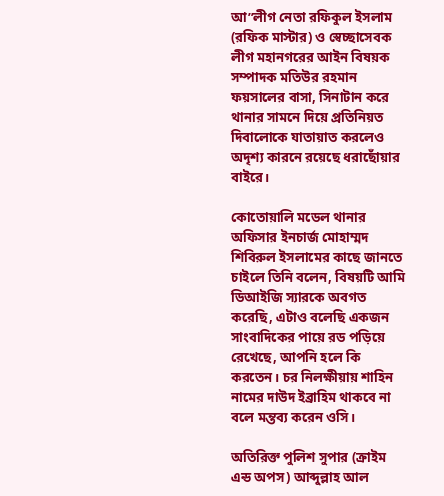আ”লীগ নেতা রফিকুল ইসলাম (রফিক মাস্টার) ও স্বেচ্ছাসেবক লীগ মহানগরের আইন বিষয়ক সম্পাদক মতিউর রহমান ফয়সালের বাসা, সিনাটান করে থানার সামনে দিয়ে প্রতিনিয়ত দিবালোকে যাতায়াত করলেও অদৃশ্য কারনে রয়েছে ধরাছোঁয়ার বাইরে।

কোতোয়ালি মডেল থানার অফিসার ইনচার্জ মোহাম্মদ শিবিরুল ইসলামের কাছে জানতে চাইলে তিনি বলেন, বিষয়টি আমি ডিআইজি স্যারকে অবগত করেছি, এটাও বলেছি একজন সাংবাদিকের পায়ে রড পড়িয়ে রেখেছে, আপনি হলে কি করতেন। চর নিলক্ষীয়ায় শাহিন নামের দাউদ ইব্রাহিম থাকবে না বলে মন্তব্য করেন ওসি।

অতিরিক্ত পুলিশ সুপার (ক্রাইম এন্ড অপস) আব্দুল্লাহ আল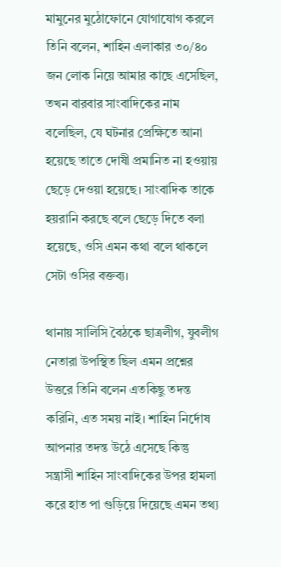মামুনের মুঠোফোনে যোগাযোগ করলে তিনি বলেন, শাহিন এলাকার ৩০/৪০ জন লোক নিয়ে আমার কাছে এসেছিল, তখন বারবার সাংবাদিকের নাম বলেছিল, যে ঘটনার প্রেক্ষিতে আনা হয়েছে তাতে দোষী প্রমানিত না হওয়ায় ছেড়ে দেওয়া হয়েছে। সাংবাদিক তাকে হয়রানি করছে বলে ছেড়ে দিতে বলা হয়েছে, ওসি এমন কথা বলে থাকলে সেটা ওসির বক্তব্য।

থানায় সালিসি বৈঠকে ছাত্রলীগ, যুবলীগ নেতারা উপস্থিত ছিল এমন প্রশ্নের উত্তরে তিনি বলেন এতকিছু তদন্ত করিনি, এত সময় নাই। শাহিন নির্দোষ আপনার তদন্ত উঠে এসেছে কিন্তু সন্ত্রাসী শাহিন সাংবাদিকের উপর হামলা করে হাত পা গুড়িয়ে দিয়েছে এমন তথ্য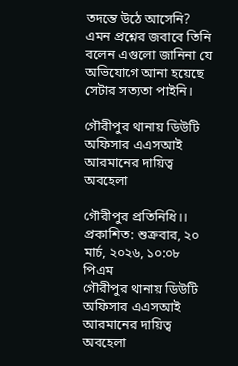তদন্তে উঠে আসেনি? এমন প্রশ্নের জবাবে তিনি বলেন এগুলো জানিনা যে অভিযোগে আনা হয়েছে সেটার সত্যতা পাইনি।

গৌরীপুর থানায় ডিউটি অফিসার এএসআই আরমানের দায়িত্ব অবহেলা

গৌরীপুর প্রতিনিধি।। প্রকাশিত: শুক্রবার, ২০ মার্চ, ২০২৬, ১০:০৮ পিএম
গৌরীপুর থানায় ডিউটি অফিসার এএসআই আরমানের দায়িত্ব অবহেলা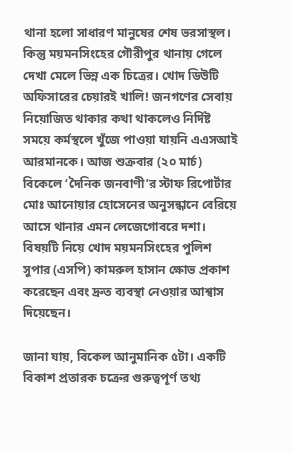থানা হলো সাধারণ মানুষের শেষ ভরসাস্থল। কিন্তু ময়মনসিংহের গৌরীপুর থানায় গেলে দেখা মেলে ভিন্ন এক চিত্রের। খোদ ডিউটি অফিসারের চেয়ারই খালি! জনগণের সেবায় নিয়োজিত থাকার কথা থাকলেও নির্দিষ্ট সময়ে কর্মস্থলে খুঁজে পাওয়া যায়নি এএসআই আরমানকে। আজ শুক্রবার (২০ মার্চ) বিকেলে ‘দৈনিক জনবাণী’র স্টাফ রিপোর্টার মোঃ আনোয়ার হোসেনের অনুসন্ধানে বেরিয়ে আসে থানার এমন লেজেগোবরে দশা। বিষয়টি নিয়ে খোদ ময়মনসিংহের পুলিশ সুপার (এসপি) কামরুল হাসান ক্ষোভ প্রকাশ করেছেন এবং দ্রুত ব্যবস্থা নেওয়ার আশ্বাস দিয়েছেন।

জানা যায়, বিকেল আনুমানিক ৫টা। একটি বিকাশ প্রতারক চক্রের গুরুত্বপূর্ণ তথ্য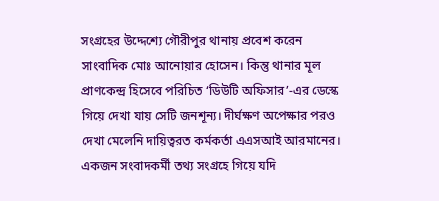সংগ্রহের উদ্দেশ্যে গৌরীপুর থানায় প্রবেশ করেন সাংবাদিক মোঃ আনোয়ার হোসেন। কিন্তু থানার মূল প্রাণকেন্দ্র হিসেবে পরিচিত ‘ডিউটি অফিসার’-এর ডেস্কে গিয়ে দেখা যায় সেটি জনশূন্য। দীর্ঘক্ষণ অপেক্ষার পরও দেখা মেলেনি দায়িত্বরত কর্মকর্তা এএসআই আরমানের। একজন সংবাদকর্মী তথ্য সংগ্রহে গিয়ে যদি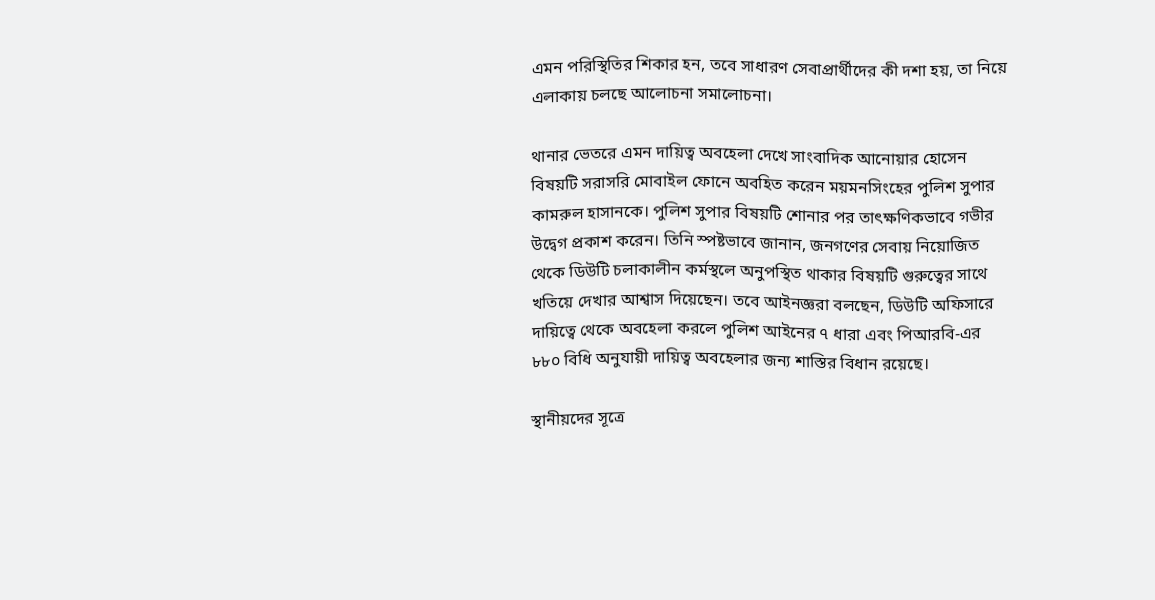এমন পরিস্থিতির শিকার হন, তবে সাধারণ সেবাপ্রার্থীদের কী দশা হয়, তা নিয়ে এলাকায় চলছে আলোচনা সমালোচনা।

থানার ভেতরে এমন দায়িত্ব অবহেলা দেখে সাংবাদিক আনোয়ার হোসেন বিষয়টি সরাসরি মোবাইল ফোনে অবহিত করেন ময়মনসিংহের পুলিশ সুপার কামরুল হাসানকে। পুলিশ সুপার বিষয়টি শোনার পর তাৎক্ষণিকভাবে গভীর উদ্বেগ প্রকাশ করেন। তিনি স্পষ্টভাবে জানান, জনগণের সেবায় নিয়োজিত থেকে ডিউটি চলাকালীন কর্মস্থলে অনুপস্থিত থাকার বিষয়টি গুরুত্বের সাথে খতিয়ে দেখার আশ্বাস দিয়েছেন। তবে আইনজ্ঞরা বলছেন, ডিউটি অফিসারে দায়িত্বে থেকে অবহেলা করলে পুলিশ আইনের ৭ ধারা এবং পিআরবি-এর ৮৮০ বিধি অনুযায়ী দায়িত্ব অবহেলার জন্য শাস্তির বিধান রয়েছে।

স্থানীয়দের সূত্রে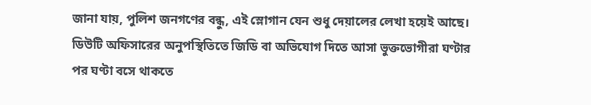জানা যায়, পুলিশ জনগণের বন্ধু, এই স্লোগান যেন শুধু দেয়ালের লেখা হয়েই আছে। ডিউটি অফিসারের অনুপস্থিতিতে জিডি বা অভিযোগ দিতে আসা ভুক্তভোগীরা ঘণ্টার পর ঘণ্টা বসে থাকতে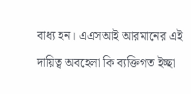বাধ্য হন। এএসআই আরমানের এই দায়িত্ব অবহেলা কি ব্যক্তিগত ইচ্ছা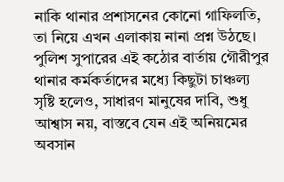নাকি থানার প্রশাসনের কোনো গাফিলতি, তা নিয়ে এখন এলাকায় নানা প্রশ্ন উঠছে। পুলিশ সুপারের এই কঠোর বার্তায় গৌরীপুর থানার কর্মকর্তাদের মধ্যে কিছুটা চাঞ্চল্য সৃষ্টি হলেও, সাধারণ মানুষের দাবি, শুধু আশ্বাস নয়, বাস্তবে যেন এই অনিয়মের অবসান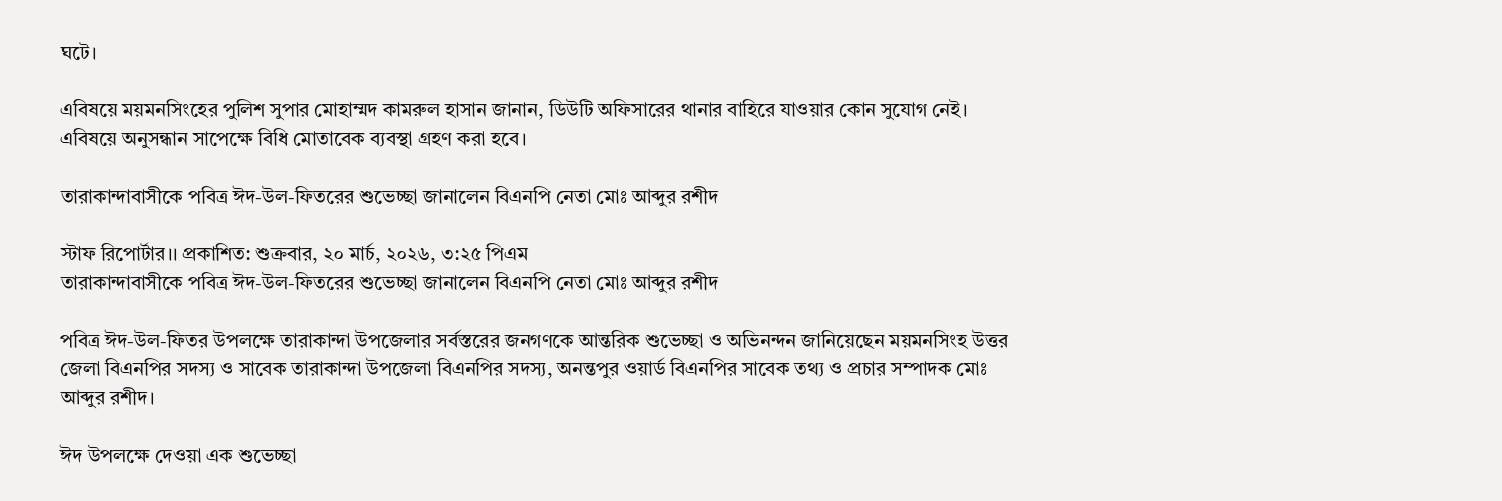ঘটে।

এবিষয়ে ময়মনসিংহের পুলিশ সুপার মোহাম্মদ কামরুল হাসান জানান, ডিউটি অফিসারের থানার বাহিরে যাওয়ার কোন সুযোগ নেই। এবিষয়ে অনুসন্ধান সাপেক্ষে বিধি মোতাবেক ব্যবস্থা গ্রহণ করা হবে।

তারাকান্দাবাসীকে পবিত্র ঈদ-উল-ফিতরের শুভেচ্ছা জানালেন বিএনপি নেতা মোঃ আব্দুর রশীদ

স্টাফ রিপোর্টার।। প্রকাশিত: শুক্রবার, ২০ মার্চ, ২০২৬, ৩:২৫ পিএম
তারাকান্দাবাসীকে পবিত্র ঈদ-উল-ফিতরের শুভেচ্ছা জানালেন বিএনপি নেতা মোঃ আব্দুর রশীদ

পবিত্র ঈদ-উল-ফিতর উপলক্ষে তারাকান্দা উপজেলার সর্বস্তরের জনগণকে আন্তরিক শুভেচ্ছা ও অভিনন্দন জানিয়েছেন ময়মনসিংহ উত্তর জেলা বিএনপির সদস্য ও সাবেক তারাকান্দা উপজেলা বিএনপির সদস্য, অনন্তপুর ওয়ার্ড বিএনপির সাবেক তথ্য ও প্রচার সম্পাদক মোঃ আব্দুর রশীদ।

ঈদ উপলক্ষে দেওয়া এক শুভেচ্ছা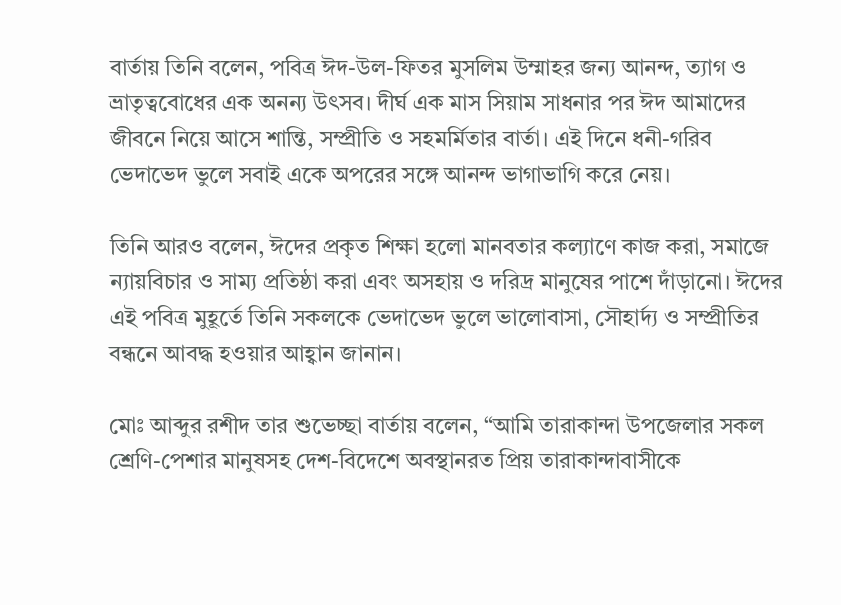বার্তায় তিনি বলেন, পবিত্র ঈদ-উল-ফিতর মুসলিম উম্মাহর জন্য আনন্দ, ত্যাগ ও ভ্রাতৃত্ববোধের এক অনন্য উৎসব। দীর্ঘ এক মাস সিয়াম সাধনার পর ঈদ আমাদের জীবনে নিয়ে আসে শান্তি, সম্প্রীতি ও সহমর্মিতার বার্তা। এই দিনে ধনী-গরিব ভেদাভেদ ভুলে সবাই একে অপরের সঙ্গে আনন্দ ভাগাভাগি করে নেয়।

তিনি আরও বলেন, ঈদের প্রকৃত শিক্ষা হলো মানবতার কল্যাণে কাজ করা, সমাজে ন্যায়বিচার ও সাম্য প্রতিষ্ঠা করা এবং অসহায় ও দরিদ্র মানুষের পাশে দাঁড়ানো। ঈদের এই পবিত্র মুহূর্তে তিনি সকলকে ভেদাভেদ ভুলে ভালোবাসা, সৌহার্দ্য ও সম্প্রীতির বন্ধনে আবদ্ধ হওয়ার আহ্বান জানান।

মোঃ আব্দুর রশীদ তার শুভেচ্ছা বার্তায় বলেন, “আমি তারাকান্দা উপজেলার সকল শ্রেণি-পেশার মানুষসহ দেশ-বিদেশে অবস্থানরত প্রিয় তারাকান্দাবাসীকে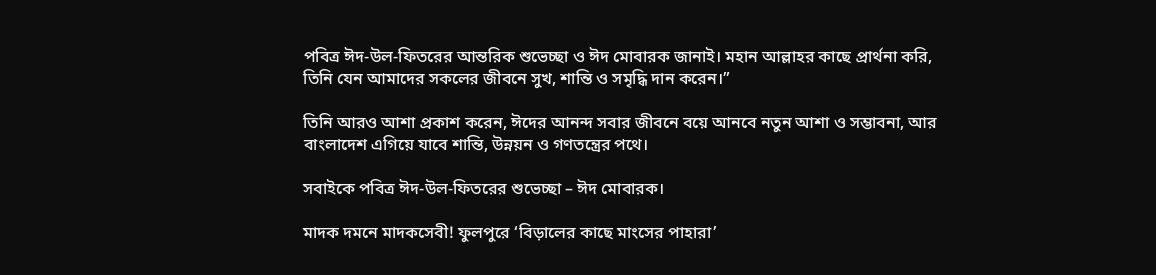পবিত্র ঈদ-উল-ফিতরের আন্তরিক শুভেচ্ছা ও ঈদ মোবারক জানাই। মহান আল্লাহর কাছে প্রার্থনা করি, তিনি যেন আমাদের সকলের জীবনে সুখ, শান্তি ও সমৃদ্ধি দান করেন।”

তিনি আরও আশা প্রকাশ করেন, ঈদের আনন্দ সবার জীবনে বয়ে আনবে নতুন আশা ও সম্ভাবনা, আর বাংলাদেশ এগিয়ে যাবে শান্তি, উন্নয়ন ও গণতন্ত্রের পথে।

সবাইকে পবিত্র ঈদ-উল-ফিতরের শুভেচ্ছা – ঈদ মোবারক।

মাদক দমনে মাদকসেবী! ফুলপুরে ‘বিড়ালের কাছে মাংসের পাহারা’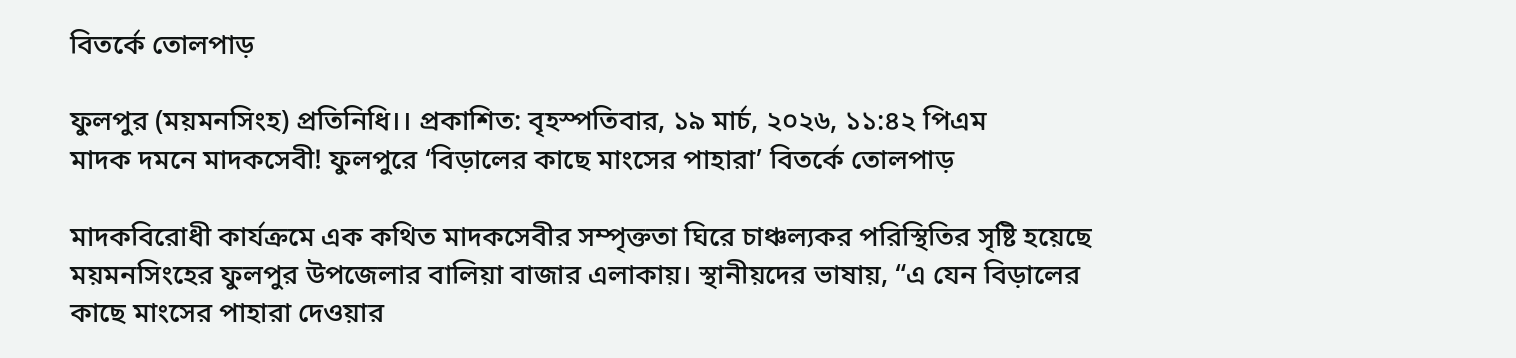বিতর্কে তোলপাড়

ফুলপুর (ময়মনসিংহ) প্রতিনিধি।। প্রকাশিত: বৃহস্পতিবার, ১৯ মার্চ, ২০২৬, ১১:৪২ পিএম
মাদক দমনে মাদকসেবী! ফুলপুরে ‘বিড়ালের কাছে মাংসের পাহারা’ বিতর্কে তোলপাড়

মাদকবিরোধী কার্যক্রমে এক কথিত মাদকসেবীর সম্পৃক্ততা ঘিরে চাঞ্চল্যকর পরিস্থিতির সৃষ্টি হয়েছে ময়মনসিংহের ফুলপুর উপজেলার বালিয়া বাজার এলাকায়। স্থানীয়দের ভাষায়, “এ যেন বিড়ালের কাছে মাংসের পাহারা দেওয়ার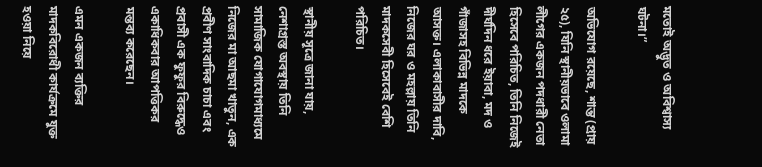মতোই অদ্ভুত ও অবিশ্বাস্য ঘটনা।”

অভিযোগ রয়েছে, শান্ত (প্রায় ২৫), যিনি স্থানীয়ভাবে ওলামা লীগের একজন পদধারী নেতা হিসেবে পরিচিত, তিনি নিজেই দীর্ঘদিন ধরে ইয়াবা, মদ ও গাঁজাসহ বিভিন্ন মাদকে আসক্ত। এলাকাবাসীর দাবি, নিজের ঘর ও মহল্লায় তিনি মাদকসেবী হিসেবেই বেশি পরিচিত।

স্থানীয় সূত্রে জানা যায়, নেশাগ্রস্ত অবস্থায় তিনি সামাজিক যোগাযোগমাধ্যমে নিজের মা আছমা খাতুন, এক প্রবীণ সাংবাদিক চাচা এবং প্রবাসী এক ফুফুর বিরুদ্ধেও একাধিকবার আপত্তিকর মন্তব্য করেছেন।

এমন একজন ব্যক্তির মাদকবিরোধী কার্যক্রমে যুক্ত হওয়া নিয়ে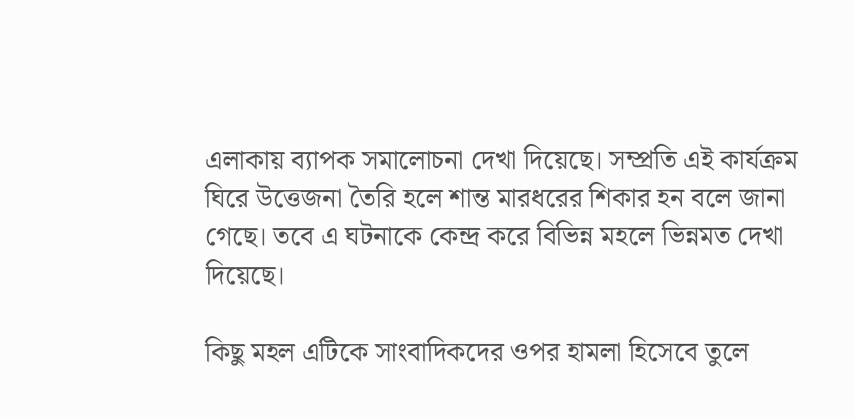এলাকায় ব্যাপক সমালোচনা দেখা দিয়েছে। সম্প্রতি এই কার্যক্রম ঘিরে উত্তেজনা তৈরি হলে শান্ত মারধরের শিকার হন বলে জানা গেছে। তবে এ ঘটনাকে কেন্দ্র করে বিভিন্ন মহলে ভিন্নমত দেখা দিয়েছে।

কিছু মহল এটিকে সাংবাদিকদের ওপর হামলা হিসেবে তুলে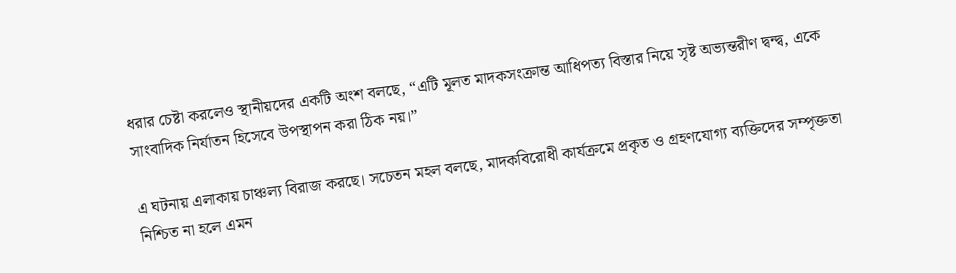ধরার চেষ্টা করলেও স্থানীয়দের একটি অংশ বলছে, “এটি মূলত মাদকসংক্রান্ত আধিপত্য বিস্তার নিয়ে সৃষ্ট অভ্যন্তরীণ দ্বন্দ্ব, একে সাংবাদিক নির্যাতন হিসেবে উপস্থাপন করা ঠিক নয়।”

এ ঘটনায় এলাকায় চাঞ্চল্য বিরাজ করছে। সচেতন মহল বলছে, মাদকবিরোধী কার্যক্রমে প্রকৃত ও গ্রহণযোগ্য ব্যক্তিদের সম্পৃক্ততা নিশ্চিত না হলে এমন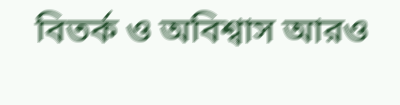বিতর্ক ও অবিশ্বাস আরও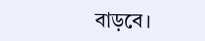বাড়বে।